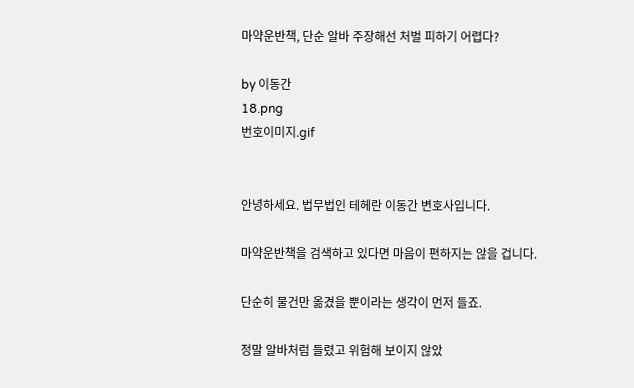마약운반책, 단순 알바 주장해선 처벌 피하기 어렵다?

by 이동간
18.png
번호이미지.gif


안녕하세요. 법무법인 테헤란 이동간 변호사입니다.

마약운반책을 검색하고 있다면 마음이 편하지는 않을 겁니다.

단순히 물건만 옮겼을 뿐이라는 생각이 먼저 들죠.

정말 알바처럼 들렸고 위험해 보이지 않았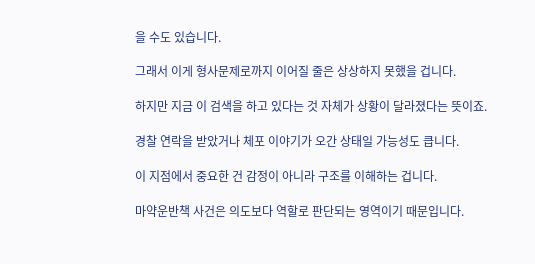을 수도 있습니다.

그래서 이게 형사문제로까지 이어질 줄은 상상하지 못했을 겁니다.

하지만 지금 이 검색을 하고 있다는 것 자체가 상황이 달라졌다는 뜻이죠.

경찰 연락을 받았거나 체포 이야기가 오간 상태일 가능성도 큽니다.

이 지점에서 중요한 건 감정이 아니라 구조를 이해하는 겁니다.

마약운반책 사건은 의도보다 역할로 판단되는 영역이기 때문입니다.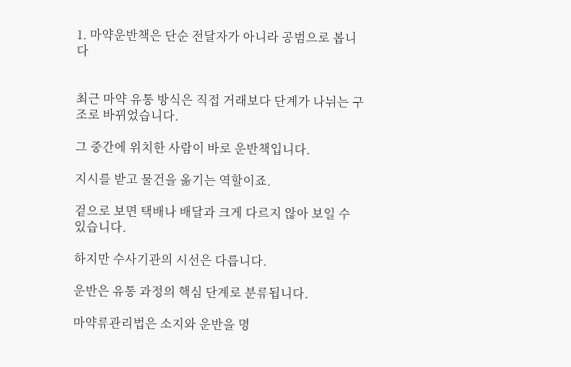1. 마약운반책은 단순 전달자가 아니라 공범으로 봅니다


최근 마약 유통 방식은 직접 거래보다 단계가 나뉘는 구조로 바뀌었습니다.

그 중간에 위치한 사람이 바로 운반책입니다.

지시를 받고 물건을 옮기는 역할이죠.

겉으로 보면 택배나 배달과 크게 다르지 않아 보일 수 있습니다.

하지만 수사기관의 시선은 다릅니다.

운반은 유통 과정의 핵심 단계로 분류됩니다.

마약류관리법은 소지와 운반을 명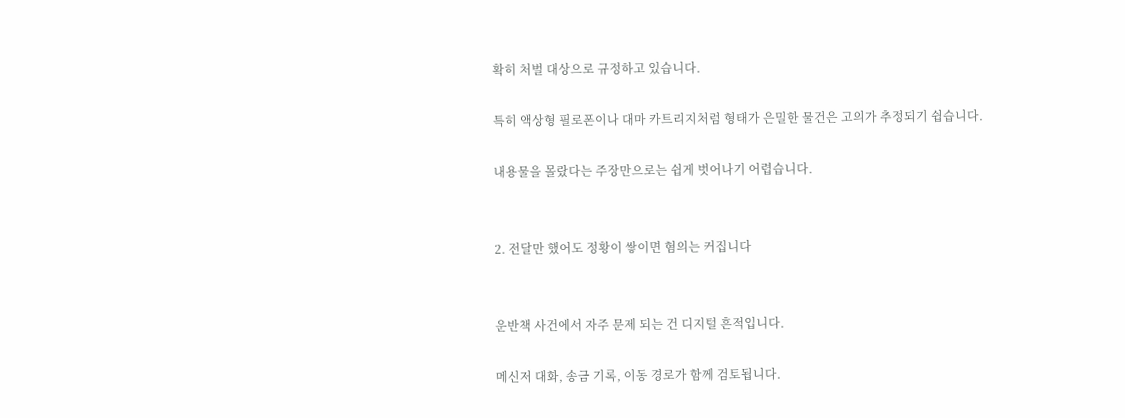확히 처벌 대상으로 규정하고 있습니다.

특히 액상형 필로폰이나 대마 카트리지처럼 형태가 은밀한 물건은 고의가 추정되기 쉽습니다.

내용물을 몰랐다는 주장만으로는 쉽게 벗어나기 어렵습니다.


2. 전달만 했어도 정황이 쌓이면 혐의는 커집니다


운반책 사건에서 자주 문제 되는 건 디지털 흔적입니다.

메신저 대화, 송금 기록, 이동 경로가 함께 검토됩니다.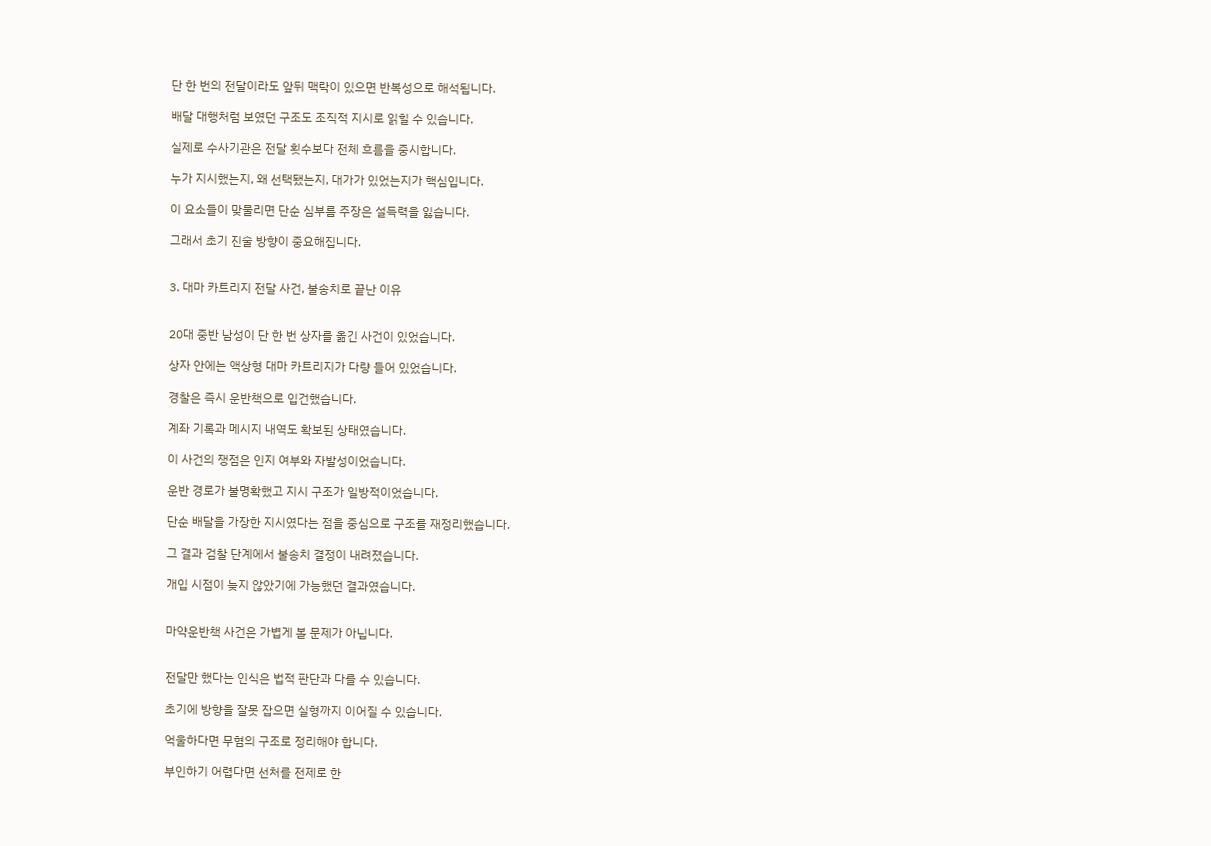단 한 번의 전달이라도 앞뒤 맥락이 있으면 반복성으로 해석됩니다.

배달 대행처럼 보였던 구조도 조직적 지시로 읽힐 수 있습니다.

실제로 수사기관은 전달 횟수보다 전체 흐름을 중시합니다.

누가 지시했는지, 왜 선택됐는지, 대가가 있었는지가 핵심입니다.

이 요소들이 맞물리면 단순 심부름 주장은 설득력을 잃습니다.

그래서 초기 진술 방향이 중요해집니다.


3. 대마 카트리지 전달 사건, 불송치로 끝난 이유


20대 중반 남성이 단 한 번 상자를 옮긴 사건이 있었습니다.

상자 안에는 액상형 대마 카트리지가 다량 들어 있었습니다.

경찰은 즉시 운반책으로 입건했습니다.

계좌 기록과 메시지 내역도 확보된 상태였습니다.

이 사건의 쟁점은 인지 여부와 자발성이었습니다.

운반 경로가 불명확했고 지시 구조가 일방적이었습니다.

단순 배달을 가장한 지시였다는 점을 중심으로 구조를 재정리했습니다.

그 결과 검찰 단계에서 불송치 결정이 내려졌습니다.

개입 시점이 늦지 않았기에 가능했던 결과였습니다.


마약운반책 사건은 가볍게 볼 문제가 아닙니다.


전달만 했다는 인식은 법적 판단과 다를 수 있습니다.

초기에 방향을 잘못 잡으면 실형까지 이어질 수 있습니다.

억울하다면 무혐의 구조로 정리해야 합니다.

부인하기 어렵다면 선처를 전제로 한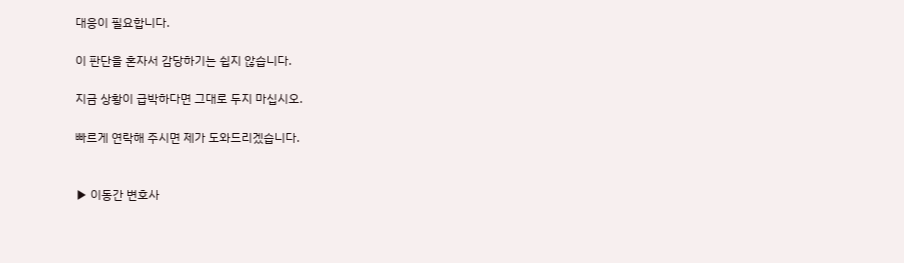대응이 필요합니다.

이 판단을 혼자서 감당하기는 쉽지 않습니다.

지금 상황이 급박하다면 그대로 두지 마십시오.

빠르게 연락해 주시면 제가 도와드리겠습니다.


▶ 이동간 변호사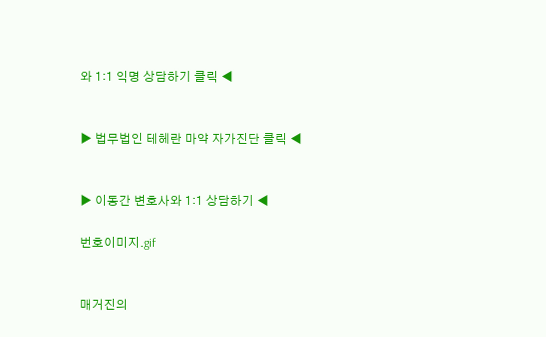와 1:1 익명 상담하기 클릭 ◀


▶ 법무법인 테헤란 마약 자가진단 클릭 ◀


▶ 이동간 변호사와 1:1 상담하기 ◀

번호이미지.gif


매거진의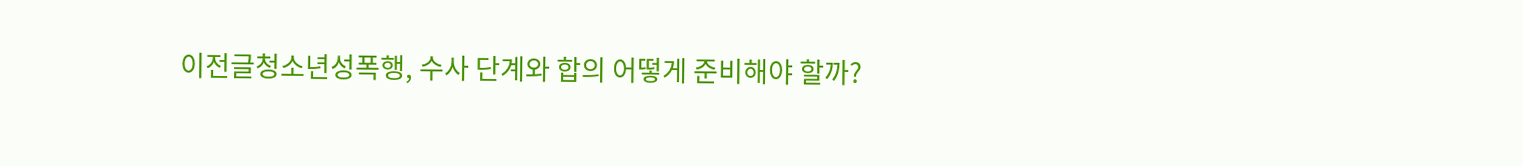이전글청소년성폭행, 수사 단계와 합의 어떻게 준비해야 할까?